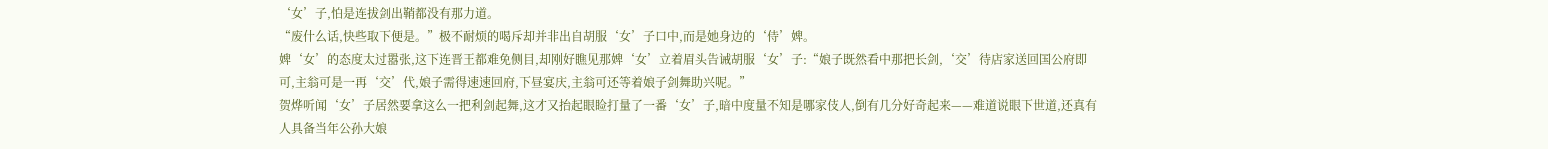‘女’子,怕是连拔剑出鞘都没有那力道。
“废什么话,快些取下便是。”极不耐烦的喝斥却并非出自胡服‘女’子口中,而是她身边的‘侍’婢。
婢‘女’的态度太过嚣张,这下连晋王都难免侧目,却刚好瞧见那婢‘女’立着眉头告诫胡服‘女’子:“娘子既然看中那把长剑,‘交’待店家送回国公府即可,主翁可是一再‘交’代,娘子需得速速回府,下昼宴庆,主翁可还等着娘子剑舞助兴呢。”
贺烨听闻‘女’子居然要拿这么一把利剑起舞,这才又抬起眼睑打量了一番‘女’子,暗中度量不知是哪家伎人,倒有几分好奇起来——难道说眼下世道,还真有人具备当年公孙大娘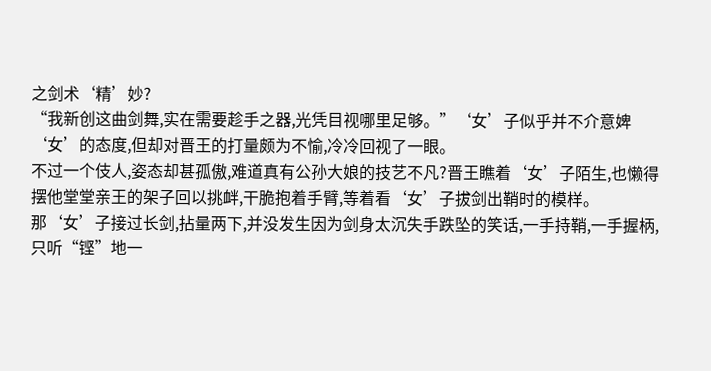之剑术‘精’妙?
“我新创这曲剑舞,实在需要趁手之器,光凭目视哪里足够。”‘女’子似乎并不介意婢‘女’的态度,但却对晋王的打量颇为不愉,冷冷回视了一眼。
不过一个伎人,姿态却甚孤傲,难道真有公孙大娘的技艺不凡?晋王瞧着‘女’子陌生,也懒得摆他堂堂亲王的架子回以挑衅,干脆抱着手臂,等着看‘女’子拔剑出鞘时的模样。
那‘女’子接过长剑,拈量两下,并没发生因为剑身太沉失手跌坠的笑话,一手持鞘,一手握柄,只听“铿”地一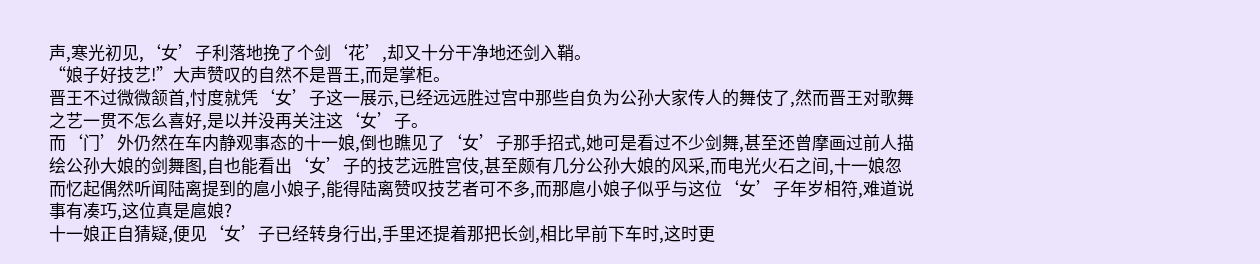声,寒光初见,‘女’子利落地挽了个剑‘花’,却又十分干净地还剑入鞘。
“娘子好技艺!”大声赞叹的自然不是晋王,而是掌柜。
晋王不过微微颔首,忖度就凭‘女’子这一展示,已经远远胜过宫中那些自负为公孙大家传人的舞伎了,然而晋王对歌舞之艺一贯不怎么喜好,是以并没再关注这‘女’子。
而‘门’外仍然在车内静观事态的十一娘,倒也瞧见了‘女’子那手招式,她可是看过不少剑舞,甚至还曾摩画过前人描绘公孙大娘的剑舞图,自也能看出‘女’子的技艺远胜宫伎,甚至颇有几分公孙大娘的风采,而电光火石之间,十一娘忽而忆起偶然听闻陆离提到的扈小娘子,能得陆离赞叹技艺者可不多,而那扈小娘子似乎与这位‘女’子年岁相符,难道说事有凑巧,这位真是扈娘?
十一娘正自猜疑,便见‘女’子已经转身行出,手里还提着那把长剑,相比早前下车时,这时更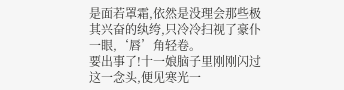是面若罩霜,依然是没理会那些极其兴奋的纨绔,只冷冷扫视了豪仆一眼,‘唇’角轻卷。
要出事了!十一娘脑子里刚刚闪过这一念头,便见寒光一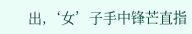出,‘女’子手中锋芒直指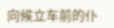向候立车前的仆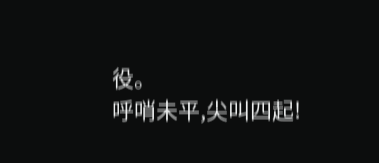役。
呼哨未平,尖叫四起!